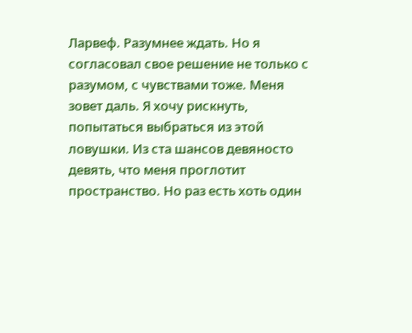Ларвеф. Разумнее ждать. Но я согласовал свое решение не только с разумом, с чувствами тоже. Меня зовет даль. Я хочу рискнуть, попытаться выбраться из этой ловушки. Из ста шансов девяносто девять, что меня проглотит пространство. Но раз есть хоть один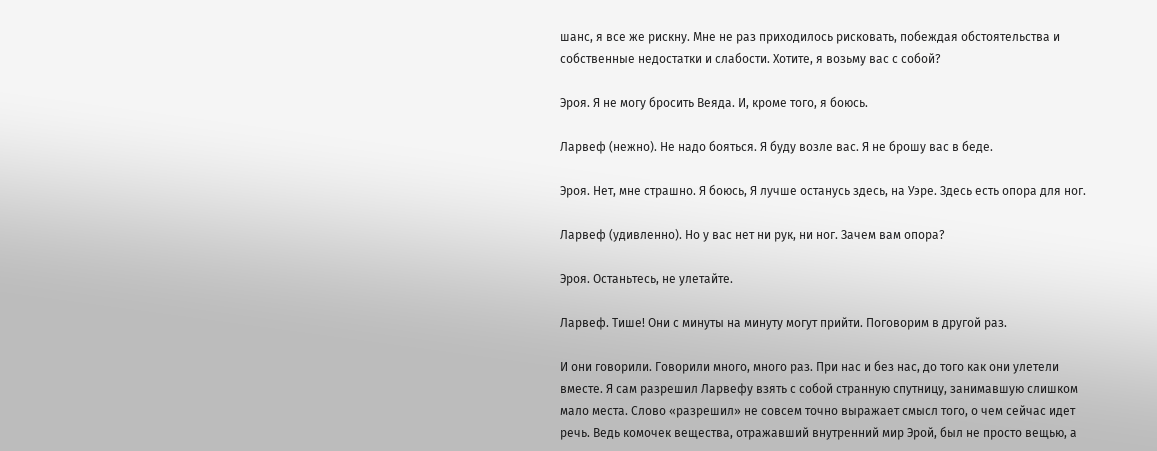шанс, я все же рискну. Мне не раз приходилось рисковать, побеждая обстоятельства и собственные недостатки и слабости. Хотите, я возьму вас с собой?

Эроя. Я не могу бросить Веяда. И, кроме того, я боюсь.

Ларвеф (нежно). Не надо бояться. Я буду возле вас. Я не брошу вас в беде.

Эроя. Нет, мне страшно. Я боюсь, Я лучше останусь здесь, на Уэре. Здесь есть опора для ног.

Ларвеф (удивленно). Но у вас нет ни рук, ни ног. Зачем вам опора?

Эроя. Останьтесь, не улетайте.

Ларвеф. Тише! Они с минуты на минуту могут прийти. Поговорим в другой раз.

И они говорили. Говорили много, много раз. При нас и без нас, до того как они улетели вместе. Я сам разрешил Ларвефу взять с собой странную спутницу, занимавшую слишком мало места. Слово «разрешил» не совсем точно выражает смысл того, о чем сейчас идет речь. Ведь комочек вещества, отражавший внутренний мир Эрой, был не просто вещью, а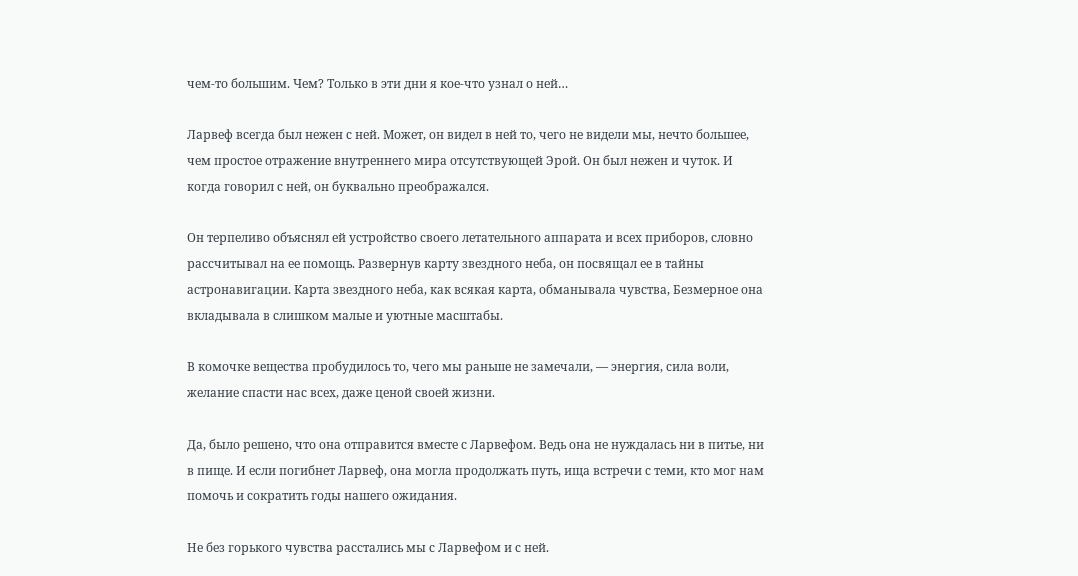чем-то большим. Чем? Только в эти дни я кое-что узнал о ней…

Ларвеф всегда был нежен с ней. Может, он видел в ней то, чего не видели мы, нечто большее, чем простое отражение внутреннего мира отсутствующей Эрой. Он был нежен и чуток. И когда говорил с ней, он буквально преображался.

Он терпеливо объяснял ей устройство своего летательного аппарата и всех приборов, словно рассчитывал на ее помощь. Развернув карту звездного неба, он посвящал ее в тайны астронавигации. Карта звездного неба, как всякая карта, обманывала чувства, Безмерное она вкладывала в слишком малые и уютные масштабы.

В комочке вещества пробудилось то, чего мы раньше не замечали, — энергия, сила воли, желание спасти нас всех, даже ценой своей жизни.

Да, было решено, что она отправится вместе с Ларвефом. Ведь она не нуждалась ни в питье, ни в пище. И если погибнет Ларвеф, она могла продолжать путь, ища встречи с теми, кто мог нам помочь и сократить годы нашего ожидания.

Не без горького чувства расстались мы с Ларвефом и с ней.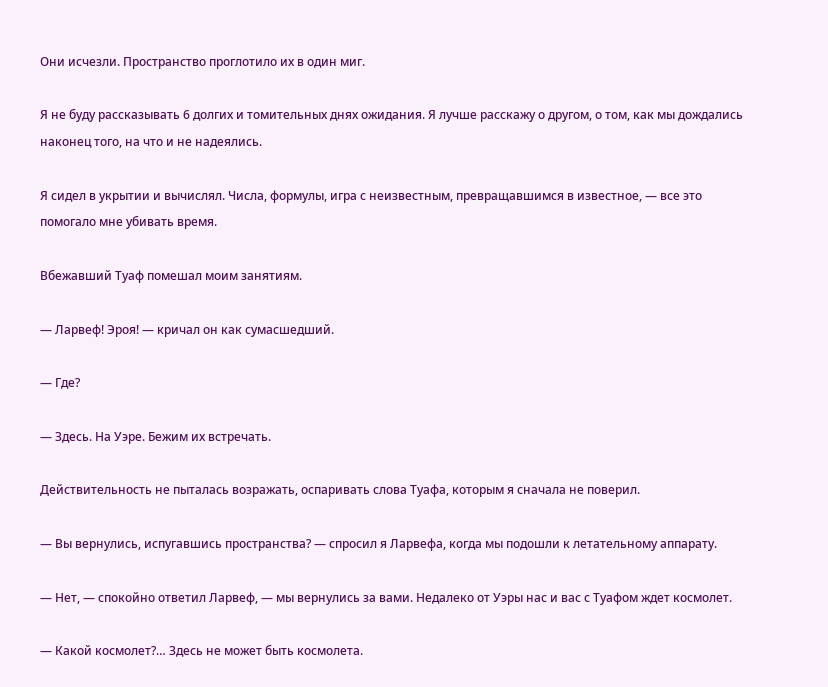Они исчезли. Пространство проглотило их в один миг.

Я не буду рассказывать 6 долгих и томительных днях ожидания. Я лучше расскажу о другом, о том, как мы дождались наконец того, на что и не надеялись.

Я сидел в укрытии и вычислял. Числа, формулы, игра с неизвестным, превращавшимся в известное, — все это помогало мне убивать время.

Вбежавший Туаф помешал моим занятиям.

— Ларвеф! Эроя! — кричал он как сумасшедший.

— Где?

— Здесь. На Уэре. Бежим их встречать.

Действительность не пыталась возражать, оспаривать слова Туафа, которым я сначала не поверил.

— Вы вернулись, испугавшись пространства? — спросил я Ларвефа, когда мы подошли к летательному аппарату.

— Нет, — спокойно ответил Ларвеф, — мы вернулись за вами. Недалеко от Уэры нас и вас с Туафом ждет космолет.

— Какой космолет?… Здесь не может быть космолета.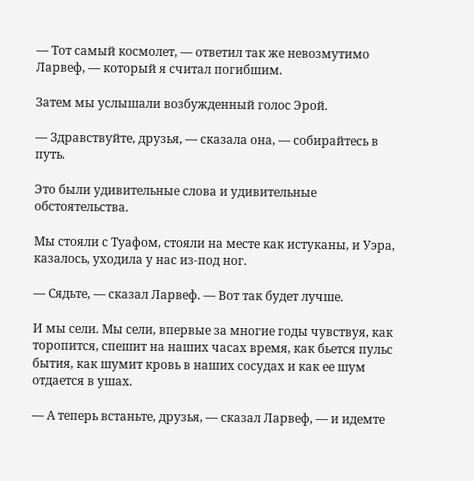— Тот самый космолет, — ответил так же невозмутимо Ларвеф, — который я считал погибшим.

Затем мы услышали возбужденный голос Эрой.

— Здравствуйте, друзья, — сказала она, — собирайтесь в путь.

Это были удивительные слова и удивительные обстоятельства.

Мы стояли с Туафом, стояли на месте как истуканы, и Уэра, казалось, уходила у нас из-под ног.

— Сядьте, — сказал Ларвеф. — Вот так будет лучше.

И мы сели. Мы сели, впервые за многие годы чувствуя, как торопится, спешит на наших часах время, как бьется пульс бытия, как шумит кровь в наших сосудах и как ее шум отдается в ушах.

— А теперь встаньте, друзья, — сказал Ларвеф, — и идемте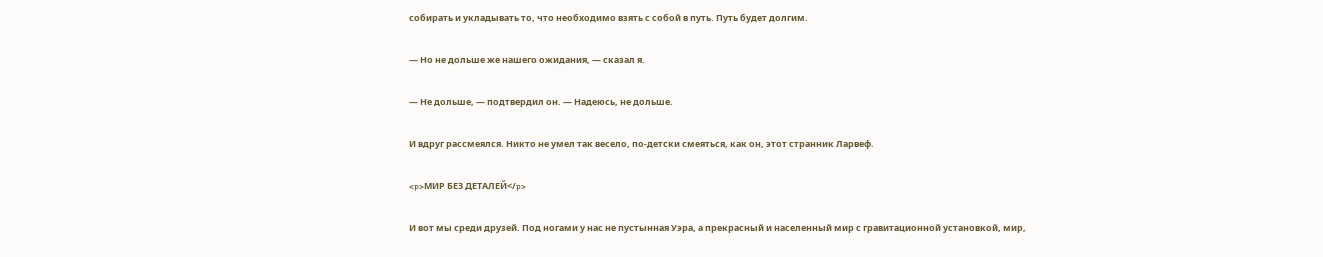собирать и укладывать то, что необходимо взять с собой в путь. Путь будет долгим.

— Но не дольше же нашего ожидания, — сказал я.

— Не дольше, — подтвердил он. — Надеюсь, не дольше.

И вдруг рассмеялся. Никто не умел так весело, по-детски смеяться, как он, этот странник Ларвеф.

<p>МИР БЕЗ ДЕТАЛЕЙ</p>

И вот мы среди друзей. Под ногами у нас не пустынная Уэра, а прекрасный и населенный мир с гравитационной установкой, мир,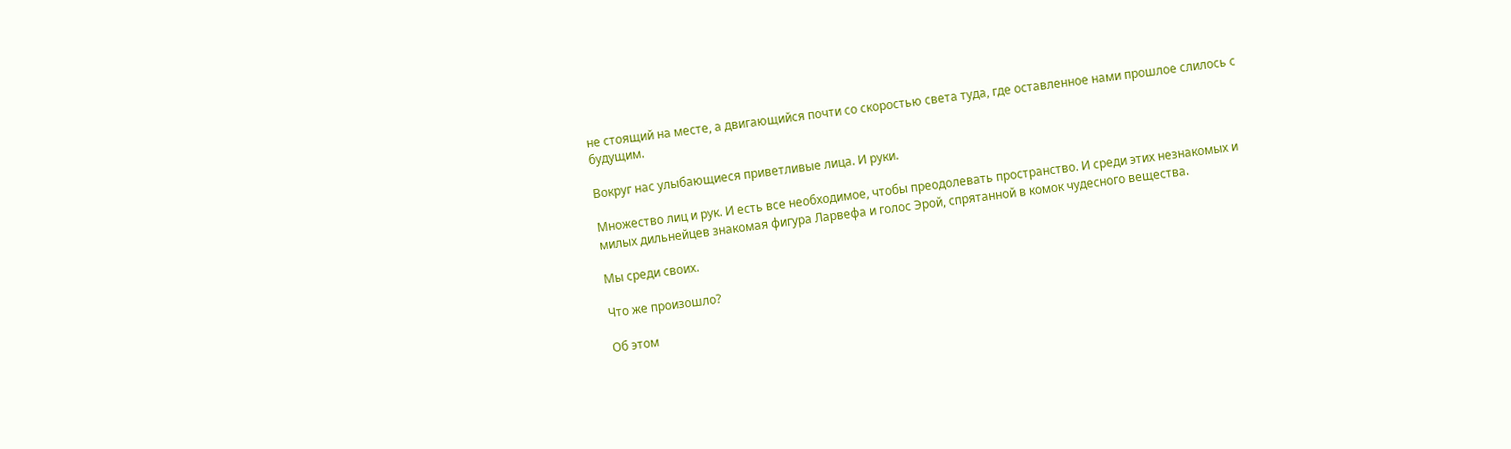не стоящий на месте, а двигающийся почти со скоростью света туда, где оставленное нами прошлое слилось с будущим.

Вокруг нас улыбающиеся приветливые лица. И руки.

Множество лиц и рук. И есть все необходимое, чтобы преодолевать пространство. И среди этих незнакомых и милых дильнейцев знакомая фигура Ларвефа и голос Эрой, спрятанной в комок чудесного вещества.

Мы среди своих.

Что же произошло?

Об этом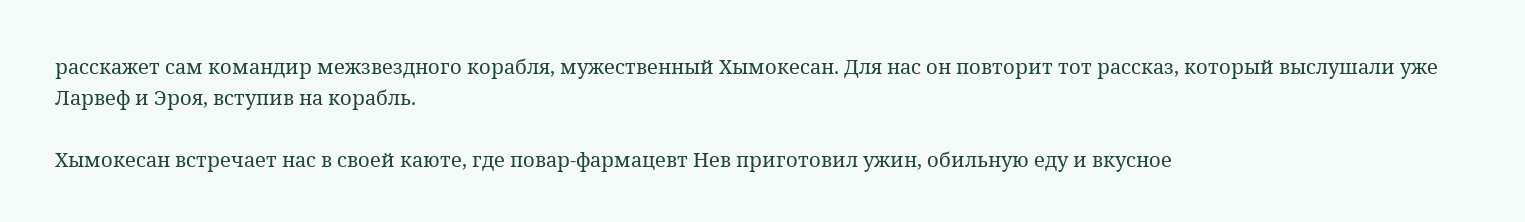расскажет сам командир межзвездного корабля, мужественный Хымокесан. Для нас он повторит тот рассказ, который выслушали уже Ларвеф и Эроя, вступив на корабль.

Хымокесан встречает нас в своей каюте, где повар-фармацевт Нев приготовил ужин, обильную еду и вкусное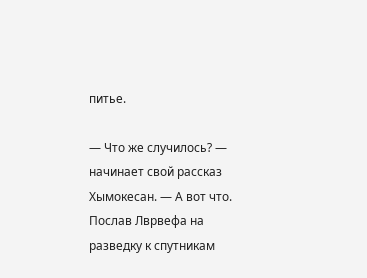питье.

— Что же случилось? — начинает свой рассказ Хымокесан. — А вот что. Послав Лврвефа на разведку к спутникам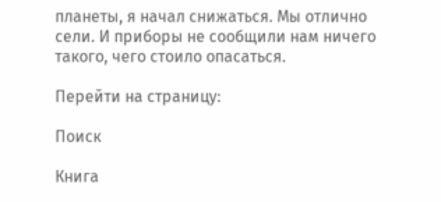планеты, я начал снижаться. Мы отлично сели. И приборы не сообщили нам ничего такого, чего стоило опасаться.

Перейти на страницу:

Поиск

Книга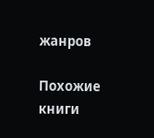жанров

Похожие книги